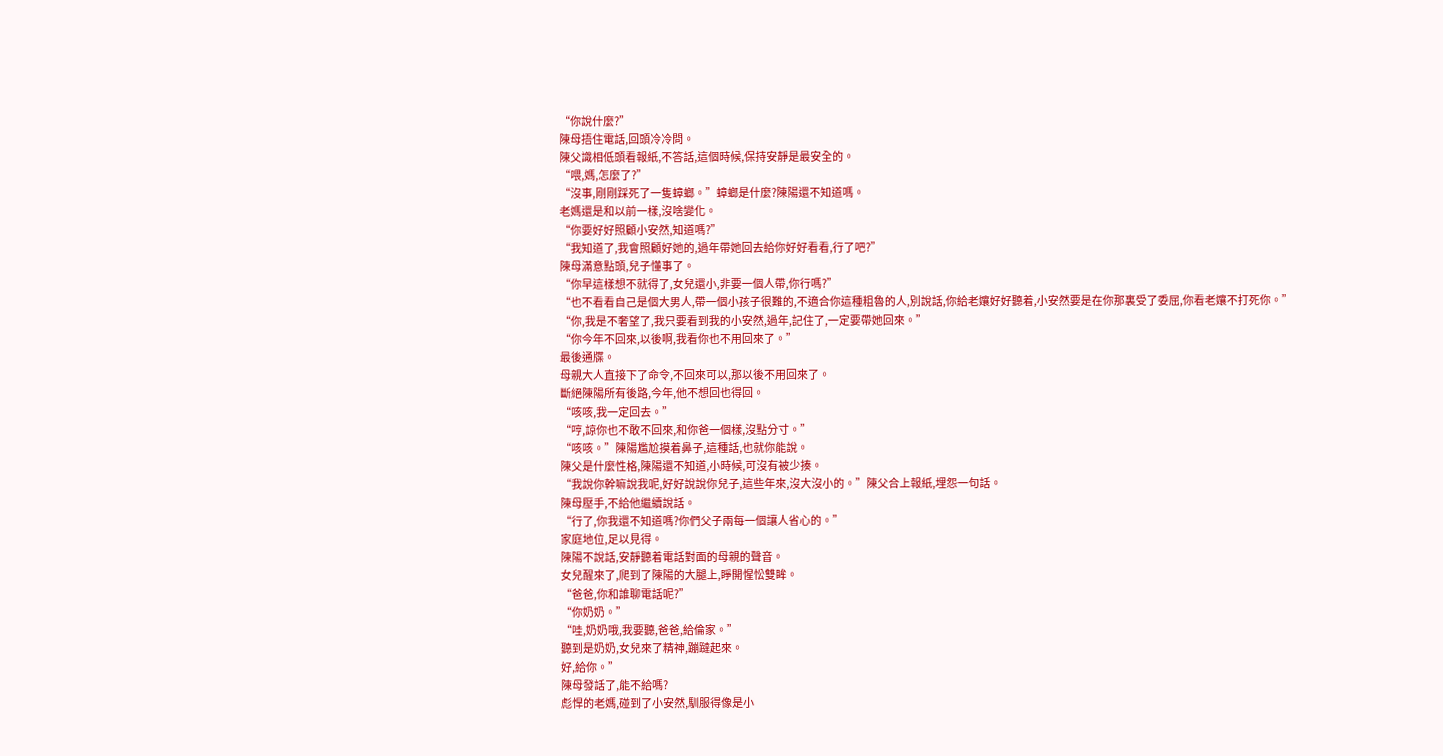“你說什麼?”
陳母捂住電話,回頭冷冷問。
陳父識相低頭看報紙,不答話,這個時候,保持安靜是最安全的。
“喂,媽,怎麼了?”
“沒事,剛剛踩死了一隻蟑螂。”蟑螂是什麼?陳陽還不知道嗎。
老媽還是和以前一樣,沒啥變化。
“你要好好照顧小安然,知道嗎?”
“我知道了,我會照顧好她的,過年帶她回去給你好好看看,行了吧?”
陳母滿意點頭,兒子懂事了。
“你早這樣想不就得了,女兒還小,非要一個人帶,你行嗎?”
“也不看看自己是個大男人,帶一個小孩子很難的,不適合你這種粗魯的人,別說話,你給老孃好好聽着,小安然要是在你那裏受了委屈,你看老孃不打死你。”
“你,我是不奢望了,我只要看到我的小安然,過年,記住了,一定要帶她回來。”
“你今年不回來,以後啊,我看你也不用回來了。”
最後通牒。
母親大人直接下了命令,不回來可以,那以後不用回來了。
斷絕陳陽所有後路,今年,他不想回也得回。
“咳咳,我一定回去。”
“哼,諒你也不敢不回來,和你爸一個樣,沒點分寸。”
“咳咳。”陳陽尷尬摸着鼻子,這種話,也就你能說。
陳父是什麼性格,陳陽還不知道,小時候,可沒有被少揍。
“我說你幹嘛說我呢,好好說說你兒子,這些年來,沒大沒小的。”陳父合上報紙,埋怨一句話。
陳母壓手,不給他繼續說話。
“行了,你我還不知道嗎?你們父子兩每一個讓人省心的。”
家庭地位,足以見得。
陳陽不說話,安靜聽着電話對面的母親的聲音。
女兒醒來了,爬到了陳陽的大腿上,睜開惺忪雙眸。
“爸爸,你和誰聊電話呢?”
“你奶奶。”
“哇,奶奶哦,我要聽,爸爸,給倫家。”
聽到是奶奶,女兒來了精神,蹦躂起來。
好,給你。”
陳母發話了,能不給嗎?
彪悍的老媽,碰到了小安然,馴服得像是小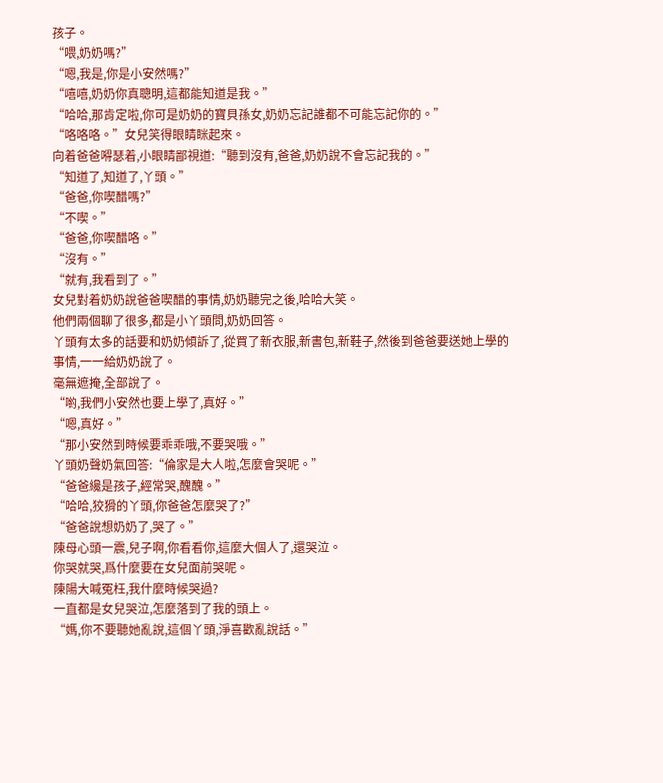孩子。
“喂,奶奶嗎?”
“嗯,我是,你是小安然嗎?”
“嘻嘻,奶奶你真聰明,這都能知道是我。”
“哈哈,那肯定啦,你可是奶奶的寶貝孫女,奶奶忘記誰都不可能忘記你的。”
“咯咯咯。”女兒笑得眼睛眯起來。
向着爸爸嘚瑟着,小眼睛鄙視道:“聽到沒有,爸爸,奶奶說不會忘記我的。”
“知道了,知道了,丫頭。”
“爸爸,你喫醋嗎?”
“不喫。”
“爸爸,你喫醋咯。”
“沒有。”
“就有,我看到了。”
女兒對着奶奶說爸爸喫醋的事情,奶奶聽完之後,哈哈大笑。
他們兩個聊了很多,都是小丫頭問,奶奶回答。
丫頭有太多的話要和奶奶傾訴了,從買了新衣服,新書包,新鞋子,然後到爸爸要送她上學的事情,一一給奶奶說了。
毫無遮掩,全部說了。
“喲,我們小安然也要上學了,真好。”
“嗯,真好。”
“那小安然到時候要乖乖哦,不要哭哦。”
丫頭奶聲奶氣回答:“倫家是大人啦,怎麼會哭呢。”
“爸爸纔是孩子,經常哭,醜醜。”
“哈哈,狡猾的丫頭,你爸爸怎麼哭了?”
“爸爸說想奶奶了,哭了。”
陳母心頭一震,兒子啊,你看看你,這麼大個人了,還哭泣。
你哭就哭,爲什麼要在女兒面前哭呢。
陳陽大喊冤枉,我什麼時候哭過?
一直都是女兒哭泣,怎麼落到了我的頭上。
“媽,你不要聽她亂說,這個丫頭,淨喜歡亂說話。”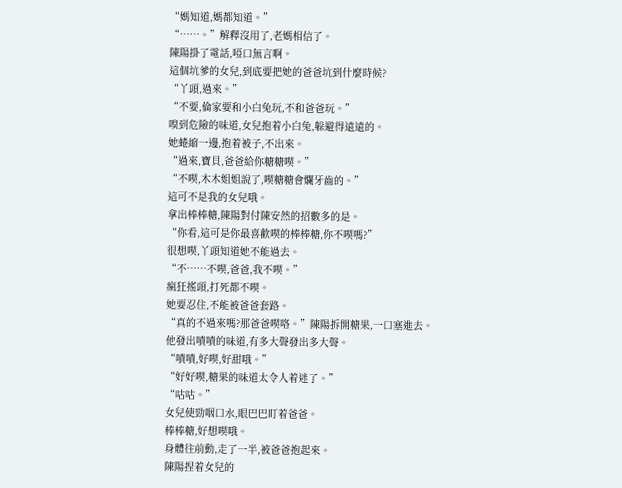“媽知道,媽都知道。”
“……。”解釋沒用了,老媽相信了。
陳陽掛了電話,啞口無言啊。
這個坑爹的女兒,到底要把她的爸爸坑到什麼時候?
“丫頭,過來。”
“不要,倫家要和小白兔玩,不和爸爸玩。”
嗅到危險的味道,女兒抱着小白兔,躲避得遠遠的。
她蜷縮一邊,抱着被子,不出來。
“過來,寶貝,爸爸給你糖糖喫。”
“不喫,木木姐姐說了,喫糖糖會爛牙齒的。”
這可不是我的女兒哦。
拿出棒棒糖,陳陽對付陳安然的招數多的是。
“你看,這可是你最喜歡喫的棒棒糖,你不喫嗎?”
很想喫,丫頭知道她不能過去。
“不……不喫,爸爸,我不喫。”
瘋狂搖頭,打死都不喫。
她要忍住,不能被爸爸套路。
“真的不過來嗎?那爸爸喫咯。”陳陽拆開糖果,一口塞進去。
他發出嘖嘖的味道,有多大聲發出多大聲。
“嘖嘖,好喫,好甜哦。”
“好好喫,糖果的味道太令人着迷了。”
“咕咕。”
女兒使勁咽口水,眼巴巴盯着爸爸。
棒棒糖,好想喫哦。
身體往前動,走了一半,被爸爸抱起來。
陳陽捏着女兒的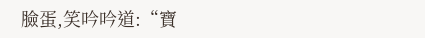臉蛋,笑吟吟道:“寶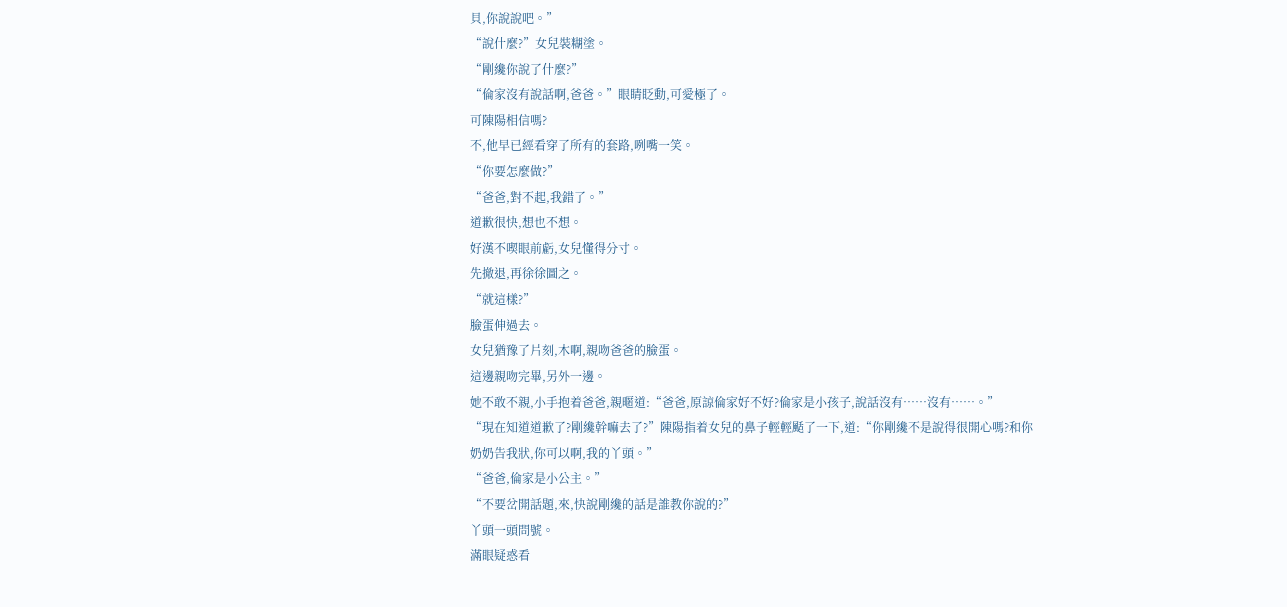貝,你說說吧。”
“說什麼?”女兒裝糊塗。
“剛纔你說了什麼?”
“倫家沒有說話啊,爸爸。”眼睛眨動,可愛極了。
可陳陽相信嗎?
不,他早已經看穿了所有的套路,咧嘴一笑。
“你要怎麼做?”
“爸爸,對不起,我錯了。”
道歉很快,想也不想。
好漢不喫眼前虧,女兒懂得分寸。
先撤退,再徐徐圖之。
“就這樣?”
臉蛋伸過去。
女兒猶豫了片刻,木啊,親吻爸爸的臉蛋。
這邊親吻完畢,另外一邊。
她不敢不親,小手抱着爸爸,親暱道:“爸爸,原諒倫家好不好?倫家是小孩子,說話沒有……沒有……。”
“現在知道道歉了?剛纔幹嘛去了?”陳陽指着女兒的鼻子輕輕颳了一下,道:“你剛纔不是說得很開心嗎?和你奶奶告我狀,你可以啊,我的丫頭。”
“爸爸,倫家是小公主。”
“不要岔開話題,來,快說剛纔的話是誰教你說的?”
丫頭一頭問號。
滿眼疑惑看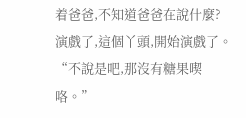着爸爸,不知道爸爸在說什麼?
演戲了,這個丫頭,開始演戲了。
“不說是吧,那沒有糖果喫咯。”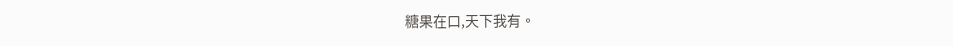糖果在口,天下我有。